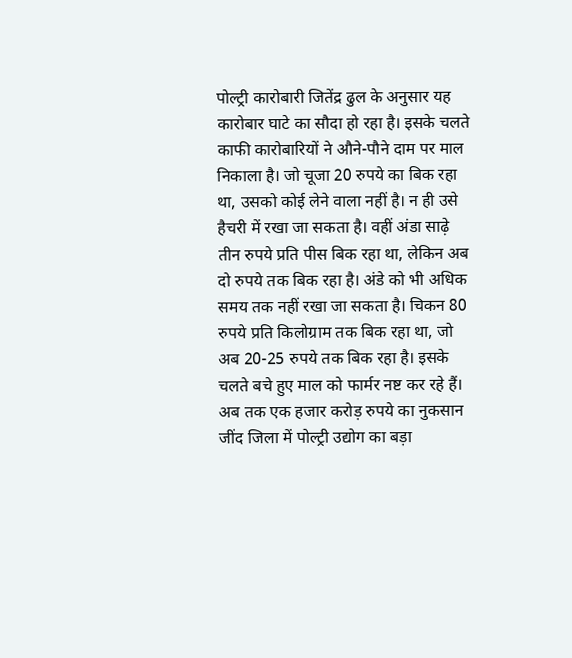पोल्ट्री कारोबारी जितेंद्र ढुल के अनुसार यह कारोबार घाटे का सौदा हो रहा है। इसके चलते काफी कारोबारियों ने औने-पौने दाम पर माल निकाला है। जो चूजा 20 रुपये का बिक रहा था, उसको कोई लेने वाला नहीं है। न ही उसे हैचरी में रखा जा सकता है। वहीं अंडा साढ़े तीन रुपये प्रति पीस बिक रहा था, लेकिन अब दो रुपये तक बिक रहा है। अंडे को भी अधिक समय तक नहीं रखा जा सकता है। चिकन 80 रुपये प्रति किलोग्राम तक बिक रहा था, जो अब 20-25 रुपये तक बिक रहा है। इसके चलते बचे हुए माल को फार्मर नष्ट कर रहे हैं।
अब तक एक हजार करोड़ रुपये का नुकसान
जींद जिला में पोल्ट्री उद्योग का बड़ा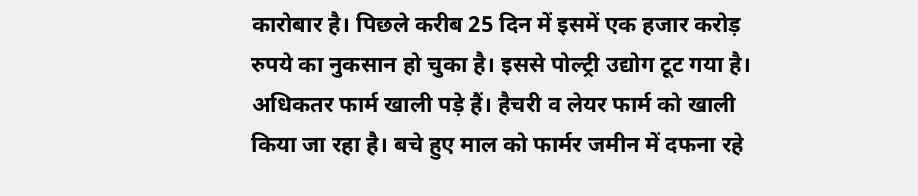कारोबार है। पिछले करीब 25 दिन में इसमें एक हजार करोड़ रुपये का नुकसान हो चुका है। इससे पोल्ट्री उद्योग टूट गया है। अधिकतर फार्म खाली पड़े हैं। हैचरी व लेयर फार्म को खाली किया जा रहा है। बचे हुए माल को फार्मर जमीन में दफना रहे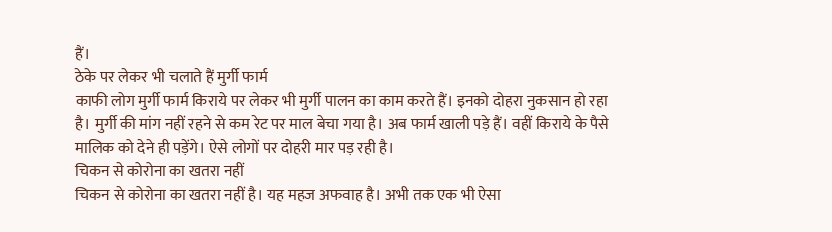हैं।
ठेके पर लेकर भी चलाते हैं मुर्गी फार्म
काफी लोग मुर्गी फार्म किराये पर लेकर भी मुर्गी पालन का काम करते हैं। इनको दोहरा नुकसान हो रहा है। मुर्गी की मांग नहीं रहने से कम रेट पर माल बेचा गया है। अब फार्म खाली पड़े हैं। वहीं किराये के पैसे मालिक को देने ही पड़ेंगे। ऐसे लोगों पर दोहरी मार पड़ रही है।
चिकन से कोरोना का खतरा नहीं
चिकन से कोरोना का खतरा नहीं है। यह महज अफवाह है। अभी तक एक भी ऐसा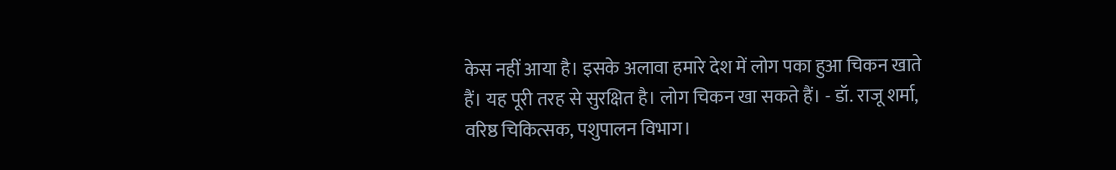केस नहीं आया है। इसके अलावा हमारे देश में लोग पका हुआ चिकन खाते हैं। यह पूरी तरह से सुरक्षित है। लोग चिकन खा सकते हैं। - डॉ. राजू शर्मा, वरिष्ठ चिकित्सक, पशुपालन विभाग।